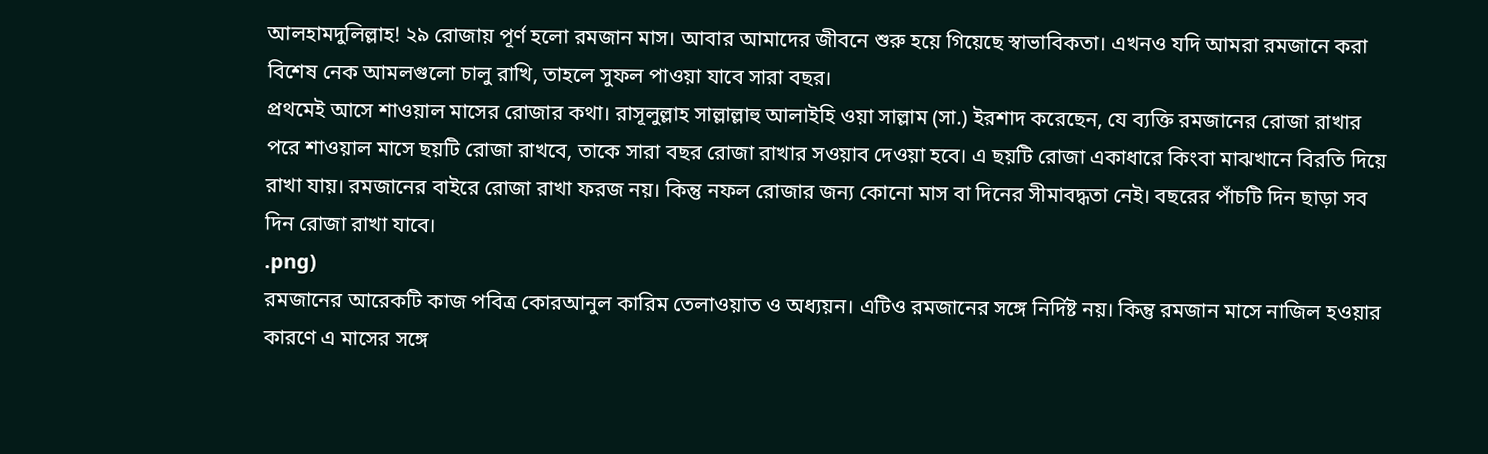আলহামদুলিল্লাহ! ২৯ রোজায় পূর্ণ হলো রমজান মাস। আবার আমাদের জীবনে শুরু হয়ে গিয়েছে স্বাভাবিকতা। এখনও যদি আমরা রমজানে করা বিশেষ নেক আমলগুলো চালু রাখি, তাহলে সুফল পাওয়া যাবে সারা বছর।
প্রথমেই আসে শাওয়াল মাসের রোজার কথা। রাসূলুল্লাহ সাল্লাল্লাহু আলাইহি ওয়া সাল্লাম (সা.) ইরশাদ করেছেন, যে ব্যক্তি রমজানের রোজা রাখার পরে শাওয়াল মাসে ছয়টি রোজা রাখবে, তাকে সারা বছর রোজা রাখার সওয়াব দেওয়া হবে। এ ছয়টি রোজা একাধারে কিংবা মাঝখানে বিরতি দিয়ে রাখা যায়। রমজানের বাইরে রোজা রাখা ফরজ নয়। কিন্তু নফল রোজার জন্য কোনো মাস বা দিনের সীমাবদ্ধতা নেই। বছরের পাঁচটি দিন ছাড়া সব দিন রোজা রাখা যাবে।
.png)
রমজানের আরেকটি কাজ পবিত্র কোরআনুল কারিম তেলাওয়াত ও অধ্যয়ন। এটিও রমজানের সঙ্গে নির্দিষ্ট নয়। কিন্তু রমজান মাসে নাজিল হওয়ার কারণে এ মাসের সঙ্গে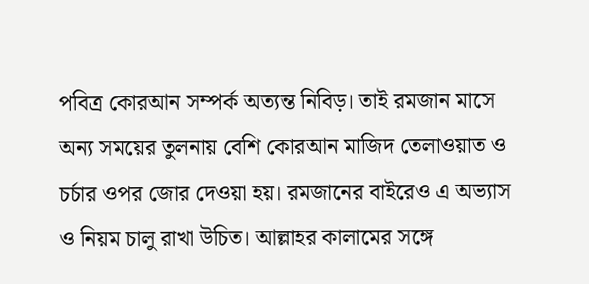পবিত্র কোরআন সম্পর্ক অত্যন্ত নিবিড়। তাই রমজান মাসে অন্য সময়ের তুলনায় বেশি কোরআন মাজিদ তেলাওয়াত ও চর্চার ওপর জোর দেওয়া হয়। রমজানের বাইরেও এ অভ্যাস ও নিয়ম চালু রাখা উচিত। আল্লাহর কালামের সঙ্গে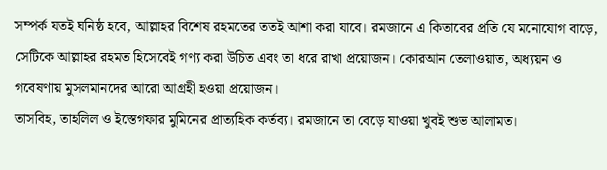সম্পর্ক যতই ঘনিষ্ঠ হবে, আল্লাহর বিশেষ রহমতের ততই আশা করা যাবে। রমজানে এ কিতাবের প্রতি যে মনোযোগ বাড়ে, সেটিকে আল্লাহর রহমত হিসেবেই গণ্য করা উচিত এবং তা ধরে রাখা প্রয়োজন। কোরআন তেলাওয়াত, অধ্যয়ন ও গবেষণায় মুসলমানদের আরো আগ্রহী হওয়া প্রয়োজন।
তাসবিহ, তাহলিল ও ইস্তেগফার মুমিনের প্রাত্যহিক কর্তব্য। রমজানে তা বেড়ে যাওয়া খুবই শুভ আলামত।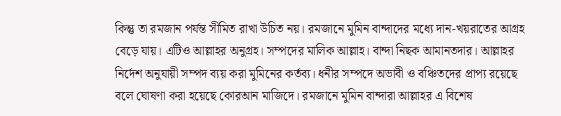কিন্তু তা রমজান পর্যন্ত সীমিত রাখা উচিত নয়। রমজানে মুমিন বান্দাদের মধ্যে দান-খয়রাতের আগ্রহ বেড়ে যায়। এটিও আল্লাহর অনুগ্রহ। সম্পদের মালিক আল্লাহ। বান্দা নিছক আমানতদার। আল্লাহর নির্দেশ অনুযায়ী সম্পদ ব্যয় করা মুমিনের কর্তব্য। ধনীর সম্পদে অভাবী ও বঞ্চিতদের প্রাপ্য রয়েছে বলে ঘোষণা করা হয়েছে কোরআন মাজিদে। রমজানে মুমিন বান্দারা আল্লাহর এ বিশেষ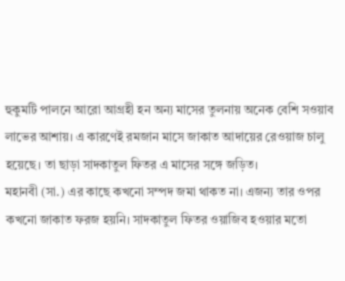হুকুমটি পালনে আরো আগ্রহী হন অন্য মাসের তুলনায় অনেক বেশি সওয়াব লাভের আশায়। এ কারণেই রমজান মাসে জাকাত আদায়ের রেওয়াজ চালু হয়েছে। তা ছাড়া সাদকাতুল ফিতর এ মাসের সঙ্গে জড়িত।
মহানবী (সা.) এর কাছে কখনো সম্পদ জমা থাকত না। এজন্য তার ওপর কখনো জাকাত ফরজ হয়নি। সাদকাতুল ফিতর ওয়াজিব হওয়ার মতো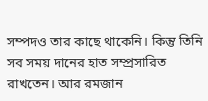সম্পদও তার কাছে থাকেনি। কিন্তু তিনি সব সময় দানের হাত সম্প্রসারিত রাখতেন। আর রমজান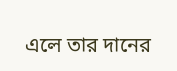এলে তার দানের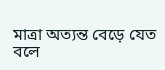মাত্রা অত্যন্ত বেড়ে যেত বলে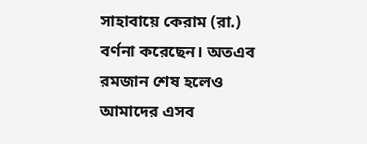সাহাবায়ে কেরাম (রা.) বর্ণনা করেছেন। অতএব রমজান শেষ হলেও আমাদের এসব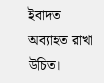ইবাদত অব্যাহত রাখা উচিত।